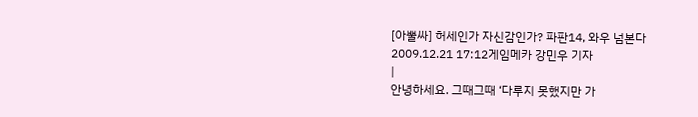[아뿔싸] 허세인가 자신감인가? 파판14, 와우 넘본다
2009.12.21 17:12게임메카 강민우 기자
|
안녕하세요. 그때그때 ‘다루지 못했지만 가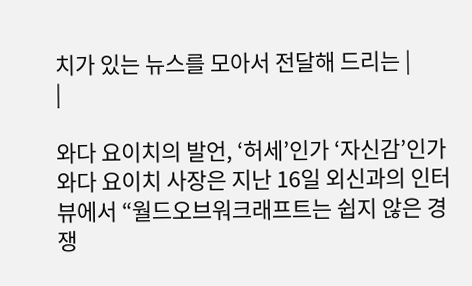치가 있는 뉴스를 모아서 전달해 드리는 |
|

와다 요이치의 발언, ‘허세’인가 ‘자신감’인가
와다 요이치 사장은 지난 16일 외신과의 인터뷰에서 “월드오브워크래프트는 쉽지 않은 경쟁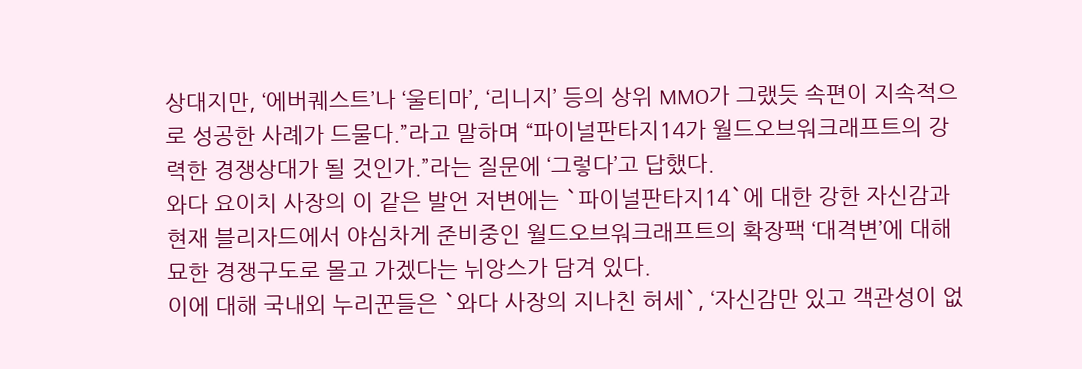상대지만, ‘에버퀘스트’나 ‘울티마’, ‘리니지’ 등의 상위 MMO가 그랬듯 속편이 지속적으로 성공한 사례가 드물다.”라고 말하며 “파이널판타지14가 월드오브워크래프트의 강력한 경쟁상대가 될 것인가.”라는 질문에 ‘그렇다’고 답했다.
와다 요이치 사장의 이 같은 발언 저변에는 `파이널판타지14`에 대한 강한 자신감과 현재 블리자드에서 야심차게 준비중인 월드오브워크래프트의 확장팩 ‘대격변’에 대해 묘한 경쟁구도로 몰고 가겠다는 뉘앙스가 담겨 있다.
이에 대해 국내외 누리꾼들은 `와다 사장의 지나친 허세`, ‘자신감만 있고 객관성이 없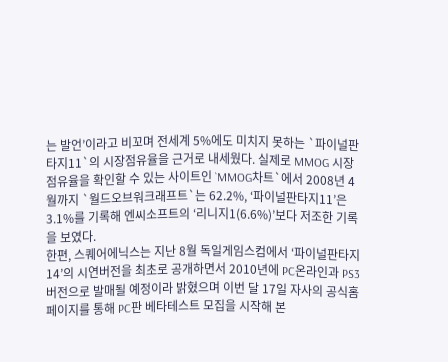는 발언’이라고 비꼬며 전세계 5%에도 미치지 못하는 `파이널판타지11`의 시장점유율을 근거로 내세웠다. 실제로 MMOG 시장점유율을 확인할 수 있는 사이트인 `MMOG차트`에서 2008년 4월까지 `월드오브워크래프트`는 62.2%, ‘파이널판타지11’은 3.1%를 기록해 엔씨소프트의 ‘리니지1(6.6%)’보다 저조한 기록을 보였다.
한편, 스퀘어에닉스는 지난 8월 독일게임스컴에서 ‘파이널판타지14’의 시연버전을 최초로 공개하면서 2010년에 PC온라인과 PS3버전으로 발매될 예정이라 밝혔으며 이번 달 17일 자사의 공식홈페이지를 통해 PC판 베타테스트 모집을 시작해 본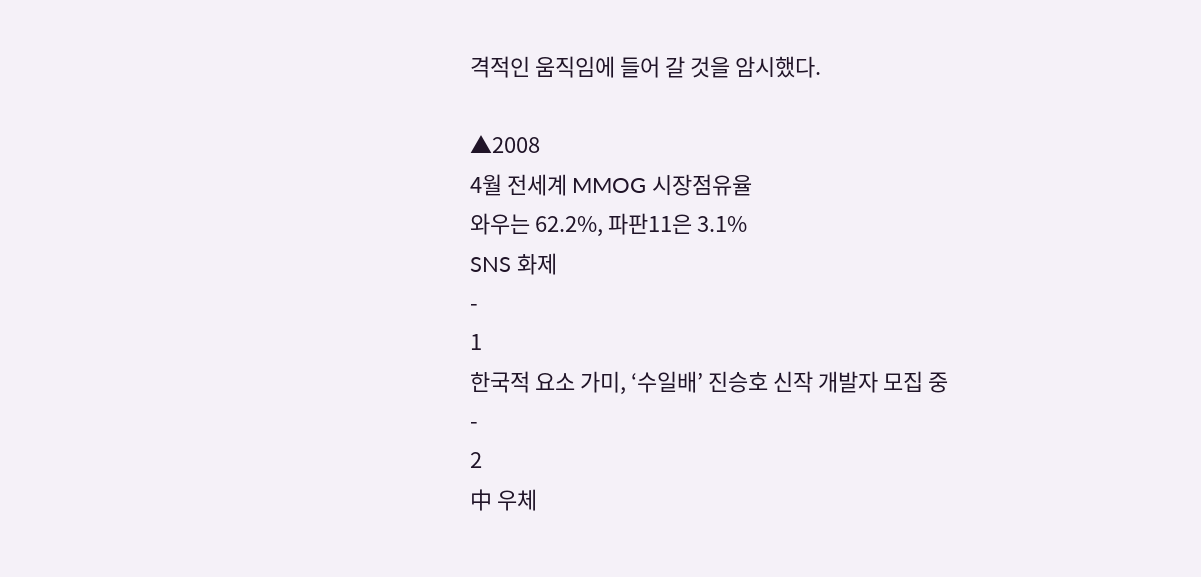격적인 움직임에 들어 갈 것을 암시했다.

▲2008
4월 전세계 MMOG 시장점유율
와우는 62.2%, 파판11은 3.1%
SNS 화제
-
1
한국적 요소 가미, ‘수일배’ 진승호 신작 개발자 모집 중
-
2
中 우체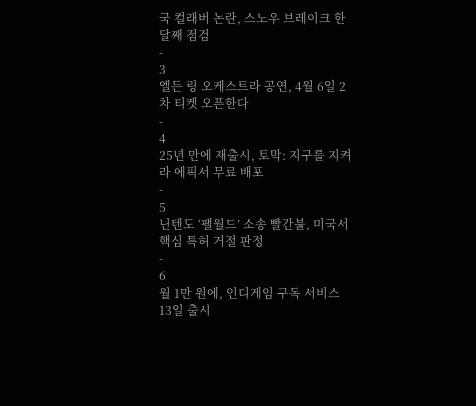국 컬래버 논란, 스노우 브레이크 한 달째 점검
-
3
엘든 링 오케스트라 공연, 4월 6일 2차 티켓 오픈한다
-
4
25년 만에 재출시, 토막: 지구를 지켜라 에픽서 무료 배포
-
5
닌텐도 ‘팰월드’ 소송 빨간불, 미국서 핵심 특허 거절 판정
-
6
월 1만 원에, 인디게임 구독 서비스 13일 출시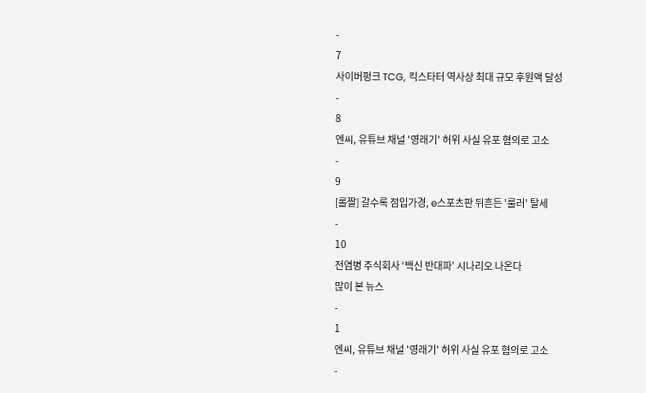-
7
사이버펑크 TCG, 킥스타터 역사상 최대 규모 후원액 달성
-
8
엔씨, 유튜브 채널 '영래기' 허위 사실 유포 혐의로 고소
-
9
[롤짤] 갈수록 점입가경, e스포츠판 뒤흔든 '룰러' 탈세
-
10
전염병 주식회사 ‘백신 반대파’ 시나리오 나온다
많이 본 뉴스
-
1
엔씨, 유튜브 채널 '영래기' 허위 사실 유포 혐의로 고소
-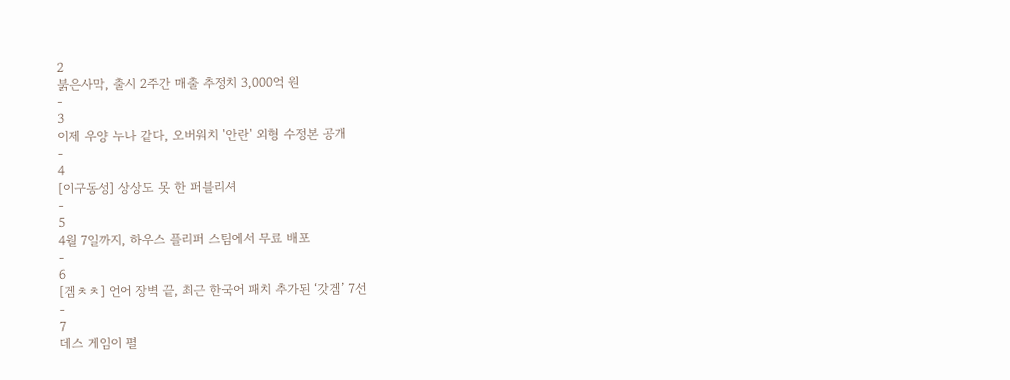2
붉은사막, 출시 2주간 매출 추정치 3,000억 원
-
3
이제 우양 누나 같다, 오버워치 '안란' 외형 수정본 공개
-
4
[이구동성] 상상도 못 한 퍼블리셔
-
5
4월 7일까지, 하우스 플리퍼 스팀에서 무료 배포
-
6
[겜ㅊㅊ] 언어 장벽 끝, 최근 한국어 패치 추가된 ‘갓겜’ 7선
-
7
데스 게임이 펼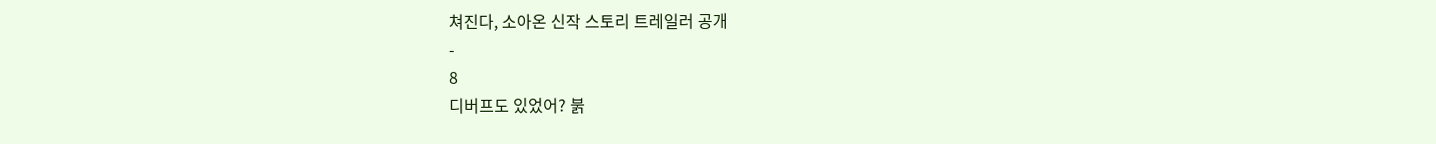쳐진다, 소아온 신작 스토리 트레일러 공개
-
8
디버프도 있었어? 붉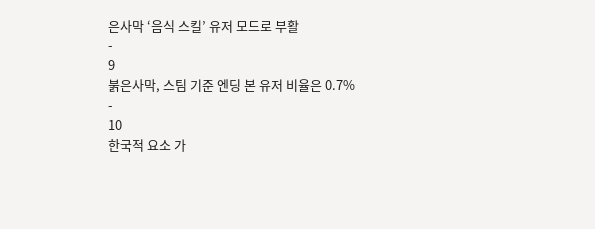은사막 ‘음식 스킬’ 유저 모드로 부활
-
9
붉은사막, 스팀 기준 엔딩 본 유저 비율은 0.7%
-
10
한국적 요소 가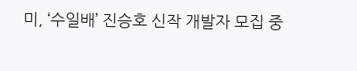미, ‘수일배’ 진승호 신작 개발자 모집 중